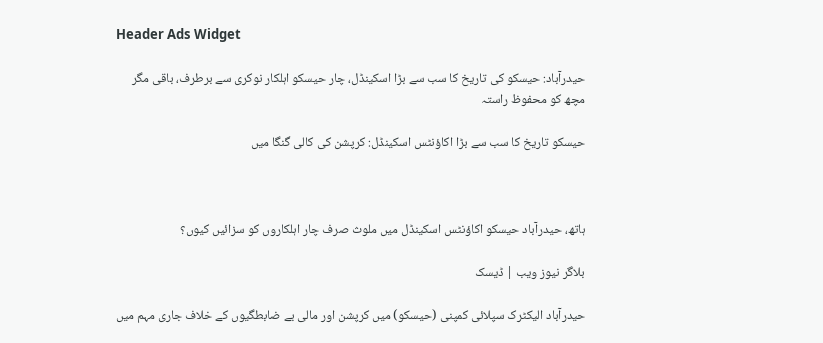Header Ads Widget

حیدرآباد: حیسکو کی تاریخ کا سب سے بڑا اسکینڈل، چار حیسکو اہلکار نوکری سے برطرف، باقی مگر مچھ کو محفوظ راستہ

حیسکو تاریخ کا سب سے بڑا اکاؤنٹس اسکینڈل: کرپشن کی کالی گنگا میں



ہاتھ، حیدرآباد حیسکو اکاؤنٹس اسکینڈل میں ملوث صرف چار اہلکاروں کو سزائیں کیوں؟

بلاگر نیوز ویب | ڈیسک

حیدرآباد الیکٹرک سپلائی کمپنی (حیسکو) میں کرپشن اور مالی بے ضابطگیوں کے خلاف جاری مہم میں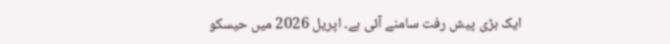ایک بڑی پیش رفت سامنے آئی ہے۔ اپریل 2026 میں حیسکو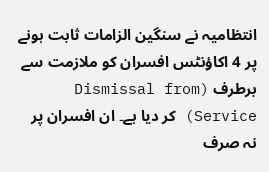انتظامیہ نے سنگین الزامات ثابت ہونے پر 4 اکاؤنٹس افسران کو ملازمت سے برطرف (Dismissal from Service) کر دیا ہے۔ ان افسران پر نہ صرف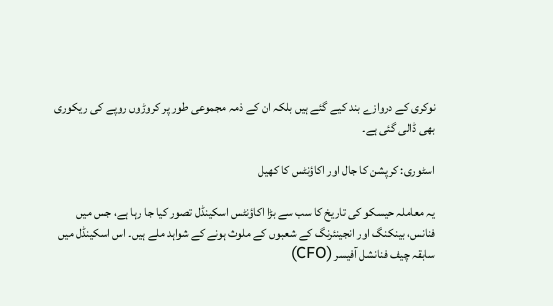نوکری کے دروازے بند کیے گئے ہیں بلکہ ان کے ذمہ مجموعی طور پر کروڑوں روپے کی ریکوری بھی ڈالی گئی ہے۔

اسٹوری: کرپشن کا جال اور اکاؤنٹس کا کھیل

یہ معاملہ حیسکو کی تاریخ کا سب سے بڑا اکاؤنٹس اسکینڈل تصور کیا جا رہا ہے، جس میں فنانس، بینکنگ اور انجینئرنگ کے شعبوں کے ملوث ہونے کے شواہد ملے ہیں۔ اس اسکینڈل میں سابقہ چیف فنانشل آفیسر (CFO)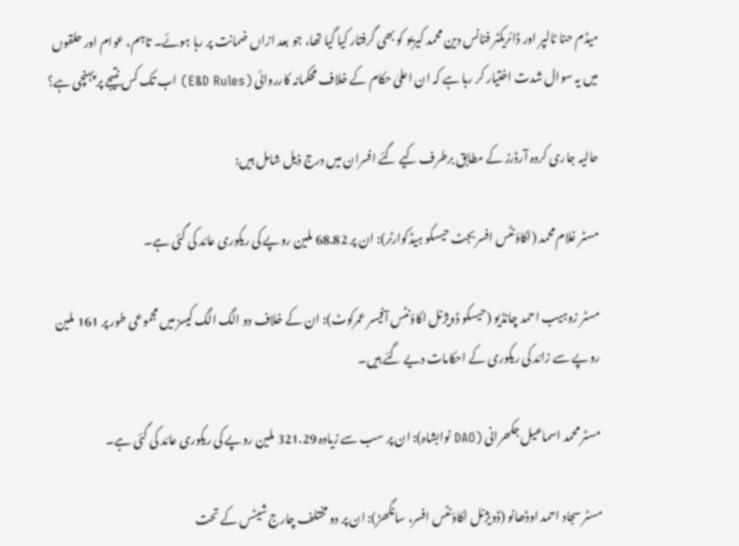میڈم حنا ٹالپر اور ڈائریکٹر فنانس دین محمد کیریو کو بھی گرفتار کیا گیا تھا، جو بعد ازاں ضمانت پر رہا ہوئے۔ تاہم، عوام اور حلقوں میں یہ سوال شدت اختیار کر رہا ہے کہ ان اعلیٰ حکام کے خلاف محکمانہ کارروائی (E&D Rules) اب تک کس نتیجے پر پہنچی ہے؟

حالیہ جاری کردہ آرڈرز کے مطابق برطرف کیے گئے افسران میں درج ذیل شامل ہیں:

مسٹر غلام محمد (اکاؤنٹس افسر بجٹ حیسکو ہیڈکوارٹر): ان پر 68.82 ملین روپے کی ریکوری عائد کی گئی ہے۔

مسٹر زوہیب احمد چانڈیو (حیسکو ڈویژنل اکاؤنٹس آفیسر عمرکوٹ): ان کے خلاف دو الگ الگ کیسز میں مجموعی طور پر 161 ملین روپے سے زائد کی ریکوری کے احکامات دیے گئے ہیں۔

مسٹر محمد اسماعیل جکھرانی (DAO نوابشاہ): ان پر سب سے زیادہ 321.29 ملین روپے کی ریکوری عائد کی گئی ہے۔

مسٹر سجاد احمد اوڈھانو (ڈویژنل اکاؤنٹس افسر، سانگھڑ): ان پر دو مختلف چارج شیٹس کے تحت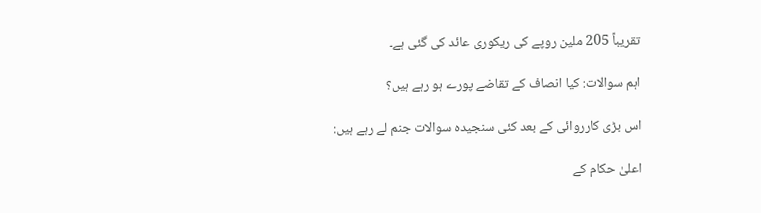تقریباً 205 ملین روپے کی ریکوری عائد کی گئی ہے۔

اہم سوالات: کیا انصاف کے تقاضے پورے ہو رہے ہیں؟

اس بڑی کارروائی کے بعد کئی سنجیدہ سوالات جنم لے رہے ہیں:

اعلیٰ حکام کے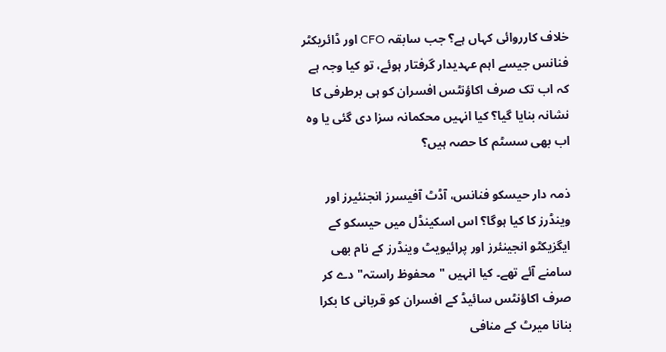خلاف کارروائی کہاں ہے؟ جب سابقہ CFO اور ڈائریکٹر فنانس جیسے اہم عہدیدار گرفتار ہوئے، تو کیا وجہ ہے کہ اب تک صرف اکاؤنٹس افسران کو ہی برطرفی کا نشانہ بنایا گیا؟ کیا انہیں محکمانہ سزا دی گئی یا وہ اب بھی سسٹم کا حصہ ہیں؟

ذمہ دار حیسکو فنانس، آڈٹ آفیسرز انجنئیرز اور وینڈرز کا کیا ہوگا؟ اس اسکینڈل میں حیسکو کے ایگزیکٹو انجینئرز اور پرائیویٹ وینڈرز کے نام بھی سامنے آئے تھے۔ کیا انہیں "محفوظ راستہ" دے کر صرف اکاؤنٹس سائیڈ کے افسران کو قربانی کا بکرا بنانا میرٹ کے منافی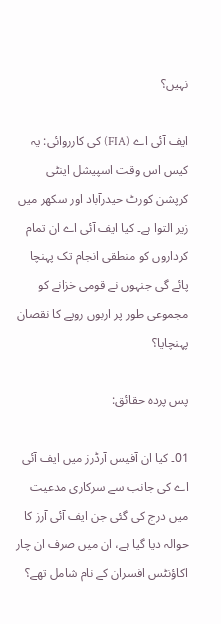نہیں؟

ایف آئی اے (FIA) کی کارروائی: یہ کیس اس وقت اسپیشل اینٹی کرپشن کورٹ حیدرآباد اور سکھر میں زیر التوا ہے۔ کیا ایف آئی اے ان تمام کرداروں کو منطقی انجام تک پہنچا پائے گی جنہوں نے قومی خزانے کو مجموعی طور پر اربوں روپے کا نقصان پہنچایا؟

پس پردہ حقائق:

01۔ کیا ان آفیس آرڈرز میں ایف آئی اے کی جانب سے سرکاری مدعیت میں درج کی گئی جن ایف آئی آرز کا حوالہ دیا گیا ہے، ان میں صرف ان چار اکاؤنٹس افسران کے نام شامل تھے؟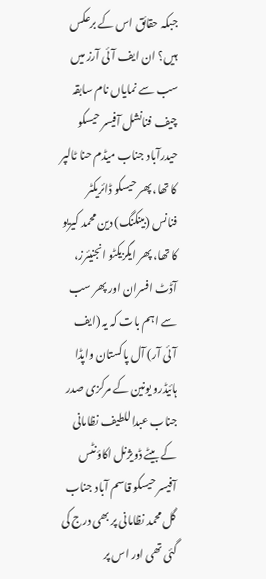جبکہ حقائق اس کے برعکس ہیں؟ ان ایف آئی آرز میں سب سے نمایاں نام سابقہ چیف فنانشل آفیسر حیسکو حیدرآباد جناب میڈم حنا ٹالپر کا تھا، پھر حیسکو ڈائریکٹر فنانس (بینکنگ) دین محمد کیریو کا تھا، پھر ایگزیکٹو انجنیئرز، آڈٹ افسران اور پھر سب سے اہم بات کہ یہ (ایف آئی آر) آل پاکستان واپڈا ہائیڈرو یونین کے مرکزی صدر جناب عبداللطیف نظامانی کے بیٹے ڈویژنل اکاؤنٹس آفیسر حیسکو قاسم آباد جناب گل محمد نظامانی پر بھی درج کی گئی تھی اور اس پر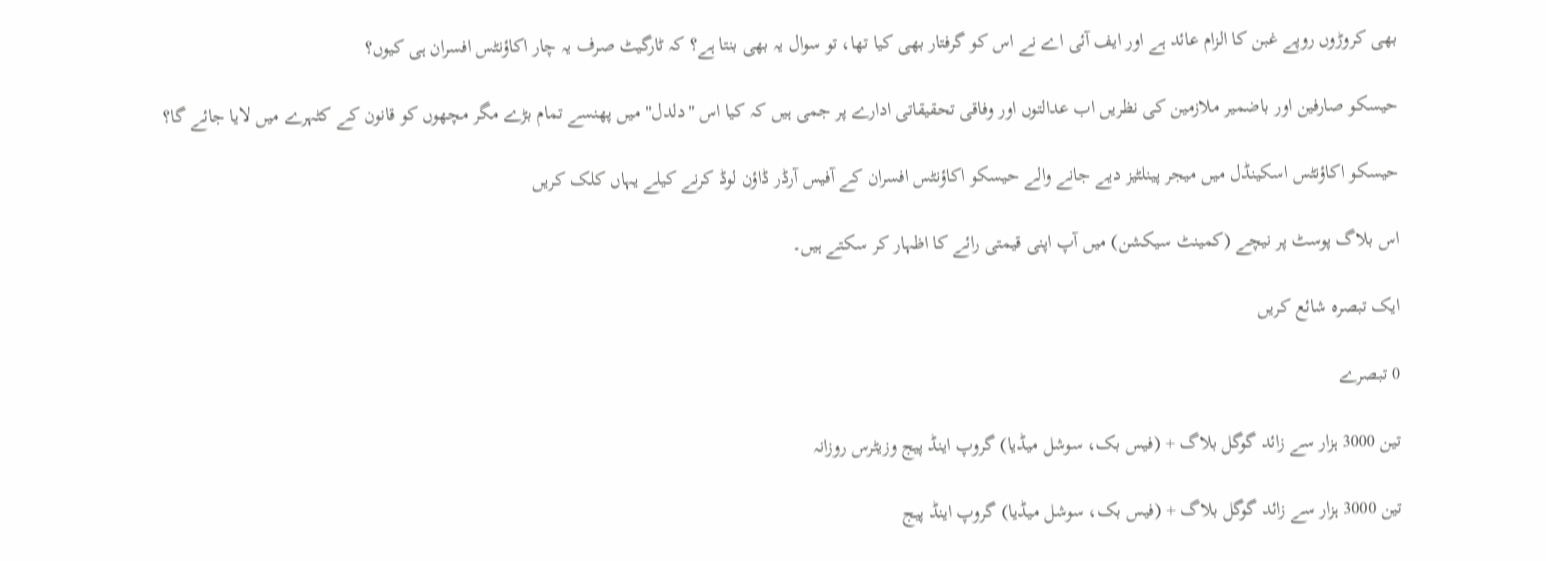بھی کروڑوں روپے غبن کا الزام عائد ہے اور ایف آئی اے نے اس کو گرفتار بھی کیا تھا، تو سوال یہ بھی بنتا ہے؟ کہ ٹارگیٹ صرف یہ چار اکاؤنٹس افسران ہی کیوں؟

حیسکو صارفین اور باضمیر ملازمین کی نظریں اب عدالتوں اور وفاقی تحقیقاتی ادارے پر جمی ہیں کہ کیا اس "دلدل" میں پھنسے تمام بڑے مگر مچھوں کو قانون کے کٹہرے میں لایا جائے گا؟

حیسکو اکاؤنٹس اسکینڈل میں میجر پینلٹیز دیے جانے والے حیسکو اکاؤنٹس افسران کے آفیس آرڈر ڈاؤن لوڈ کرنے کیلے یہاں کلک کریں

اس بلاگ پوسٹ پر نیچے (کمینٹ سیکشن) میں آپ اپنی قیمتی رائے کا اظہار کر سکتے ہیں۔

ایک تبصرہ شائع کریں

0 تبصرے

تین 3000 ہزار سے زائد گوگل بلاگ + (فیس بک، سوشل میڈیا) گروپ اینڈ پیج وزیٹرس روزانہ

تین 3000 ہزار سے زائد گوگل بلاگ + (فیس بک، سوشل میڈیا) گروپ اینڈ پیج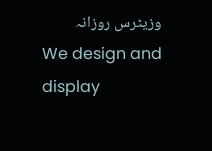وزیٹرس روزانہ
We design and display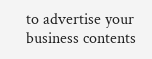to advertise your business contents